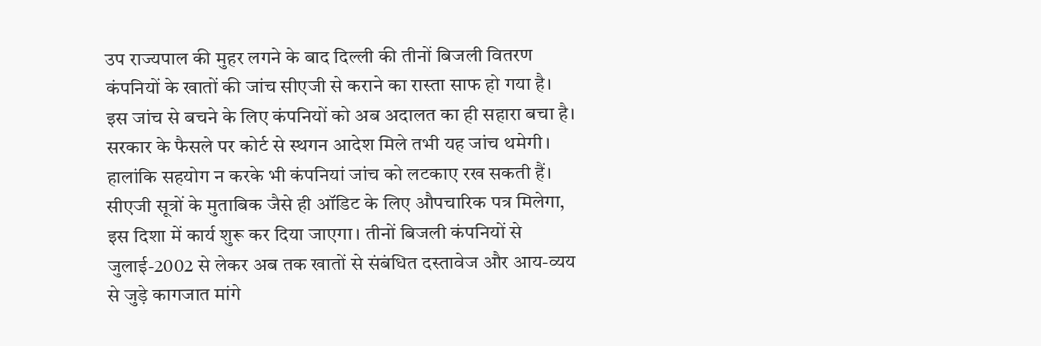उप राज्यपाल की मुहर लगने के बाद दिल्ली की तीनों बिजली वितरण कंपनियों के खातों की जांच सीएजी से कराने का रास्ता साफ हो गया है।
इस जांच से बचने के लिए कंपनियों को अब अदालत का ही सहारा बचा है। सरकार के फैसले पर कोर्ट से स्थगन आदेश मिले तभी यह जांच थमेगी। हालांकि सहयोग न करके भी कंपनियां जांच को लटकाए रख सकती हैं।
सीएजी सूत्रों के मुताबिक जैसे ही ऑडिट के लिए औपचारिक पत्र मिलेगा, इस दिशा में कार्य शुरू कर दिया जाएगा। तीनों बिजली कंपनियों से जुलाई-2002 से लेकर अब तक खातों से संबंधित दस्तावेज और आय-व्यय से जुड़े कागजात मांगे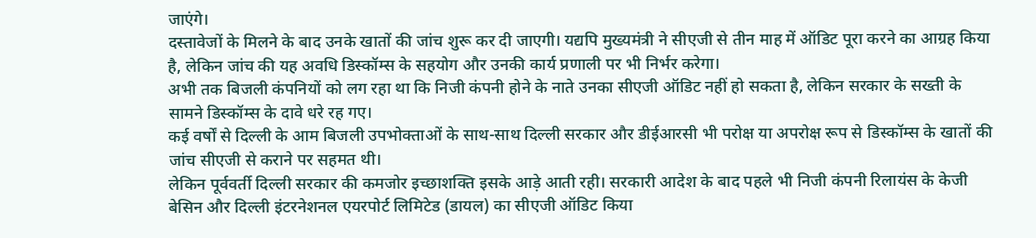जाएंगे।
दस्तावेजों के मिलने के बाद उनके खातों की जांच शुरू कर दी जाएगी। यद्यपि मुख्यमंत्री ने सीएजी से तीन माह में ऑडिट पूरा करने का आग्रह किया है, लेकिन जांच की यह अवधि डिस्कॉम्स के सहयोग और उनकी कार्य प्रणाली पर भी निर्भर करेगा।
अभी तक बिजली कंपनियों को लग रहा था कि निजी कंपनी होने के नाते उनका सीएजी ऑडिट नहीं हो सकता है, लेकिन सरकार के सख्ती के सामने डिस्कॉम्स के दावे धरे रह गए।
कई वर्षों से दिल्ली के आम बिजली उपभोक्ताओं के साथ-साथ दिल्ली सरकार और डीईआरसी भी परोक्ष या अपरोक्ष रूप से डिस्कॉम्स के खातों की जांच सीएजी से कराने पर सहमत थी।
लेकिन पूर्ववर्ती दिल्ली सरकार की कमजोर इच्छाशक्ति इसके आड़े आती रही। सरकारी आदेश के बाद पहले भी निजी कंपनी रिलायंस के केजी बेसिन और दिल्ली इंटरनेशनल एयरपोर्ट लिमिटेड (डायल) का सीएजी ऑडिट किया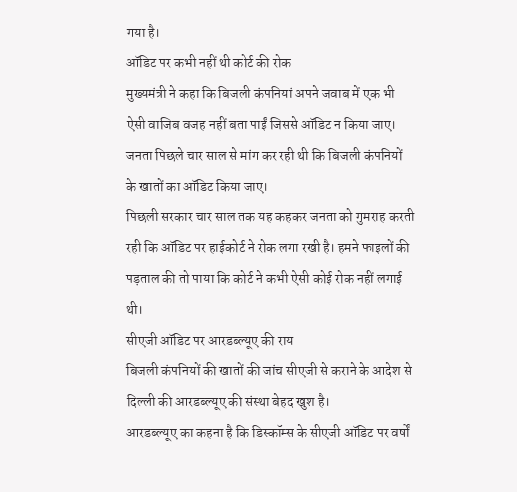गया है।
ऑडिट पर कभी नहीं थी कोर्ट की रोक
मुख्यमंत्री ने कहा कि बिजली कंपनियां अपने जवाब में एक भी ऐसी वाजिब वजह नहीं बता पाईं जिससे ऑडिट न किया जाए। जनता पिछले चार साल से मांग कर रही थी कि बिजली कंपनियों के खातों का ऑडिट किया जाए।
पिछली सरकार चार साल तक यह कहकर जनता को गुमराह करती रही कि ऑडिट पर हाईकोर्ट ने रोक लगा रखी है। हमने फाइलों की पड़ताल की तो पाया कि कोर्ट ने कभी ऐसी कोई रोक नहीं लगाई थी।
सीएजी ऑडिट पर आरडब्ल्यूए की राय
बिजली कंपनियों की खातों की जांच सीएजी से कराने के आदेश से दिल्ली की आरडब्ल्यूए की संस्था बेहद खुश है।
आरडब्ल्यूए का कहना है कि डिस्कॉम्स के सीएजी ऑडिट पर वर्षों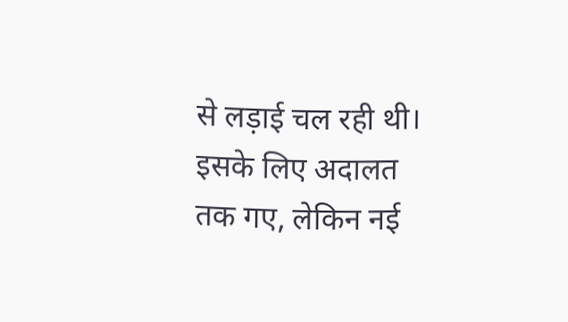से लड़ाई चल रही थी। इसके लिए अदालत तक गए, लेकिन नई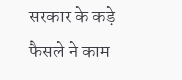सरकार के कड़े फैसले ने काम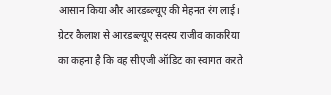आसान किया और आरडब्ल्यूए की मेहनत रंग लाई।
ग्रेटर कैलाश से आरडब्ल्यूए सदस्य राजीव काकरिया का कहना है कि वह सीएजी ऑडिट का स्वागत करते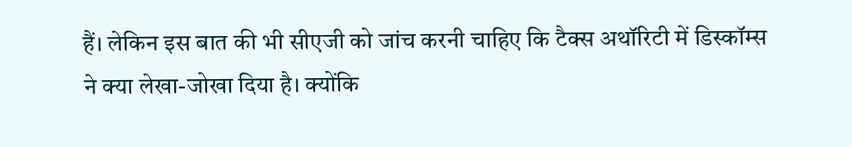हैं। लेकिन इस बात की भी सीएजी को जांच करनी चाहिए कि टैक्स अथॉरिटी में डिस्कॉम्स ने क्या लेखा-जोखा दिया है। क्योंकि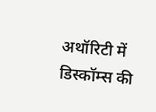अथॉरिटी में डिस्कॉम्स की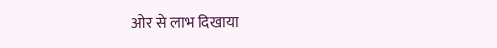ओर से लाभ दिखाया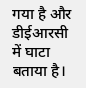गया है और डीईआरसी में घाटा बताया है।